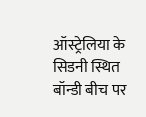ऑस्ट्रेलिया के सिडनी स्थित बॉन्डी बीच पर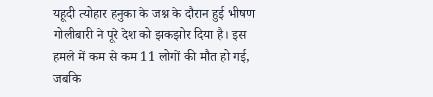यहूदी त्योहार हनुका के जश्न के दौरान हुई भीषण गोलीबारी ने पूरे देश को झकझोर दिया है। इस हमले में कम से कम 11 लोगों की मौत हो गई, जबकि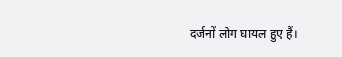दर्जनों लोग घायल हुए हैं।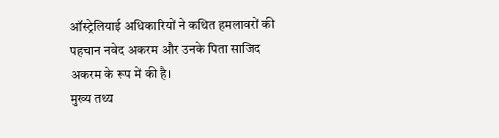ऑस्ट्रेलियाई अधिकारियों ने कथित हमलावरों की पहचान नवेद अकरम और उनके पिता साजिद अकरम के रूप में की है।
मुख्य तथ्य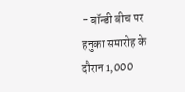- बॉन्डी बीच पर हनुका समारोह के दौरान 1,000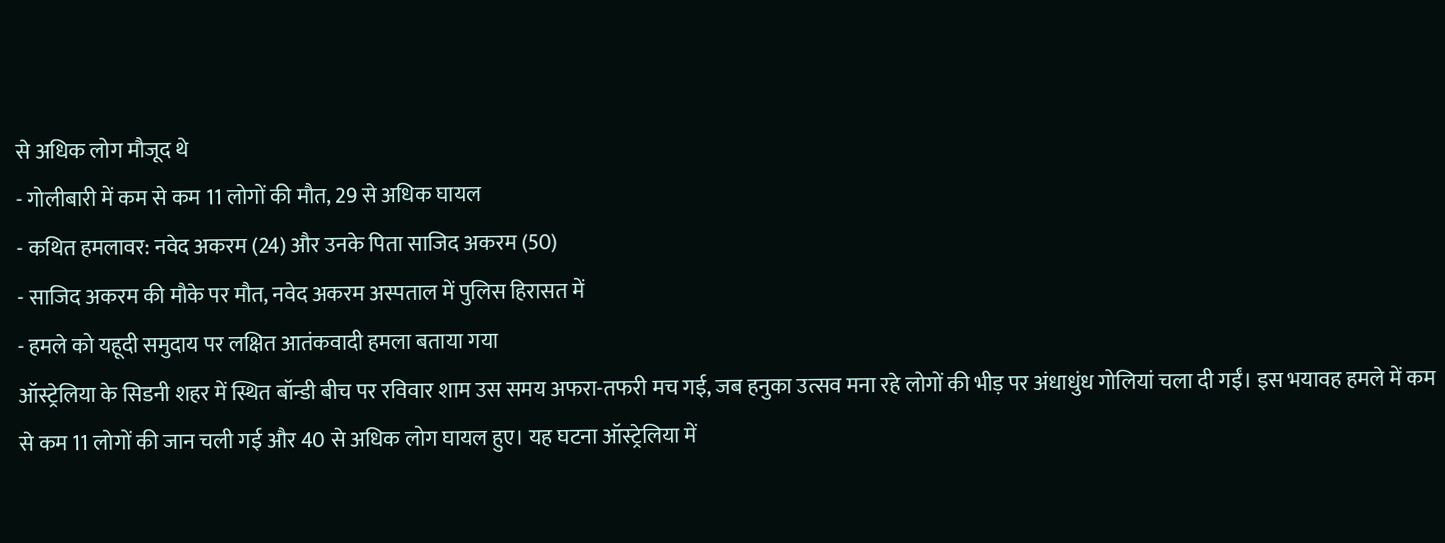से अधिक लोग मौजूद थे
- गोलीबारी में कम से कम 11 लोगों की मौत, 29 से अधिक घायल
- कथित हमलावर: नवेद अकरम (24) और उनके पिता साजिद अकरम (50)
- साजिद अकरम की मौके पर मौत, नवेद अकरम अस्पताल में पुलिस हिरासत में
- हमले को यहूदी समुदाय पर लक्षित आतंकवादी हमला बताया गया
ऑस्ट्रेलिया के सिडनी शहर में स्थित बॉन्डी बीच पर रविवार शाम उस समय अफरा-तफरी मच गई, जब हनुका उत्सव मना रहे लोगों की भीड़ पर अंधाधुंध गोलियां चला दी गईं। इस भयावह हमले में कम से कम 11 लोगों की जान चली गई और 40 से अधिक लोग घायल हुए। यह घटना ऑस्ट्रेलिया में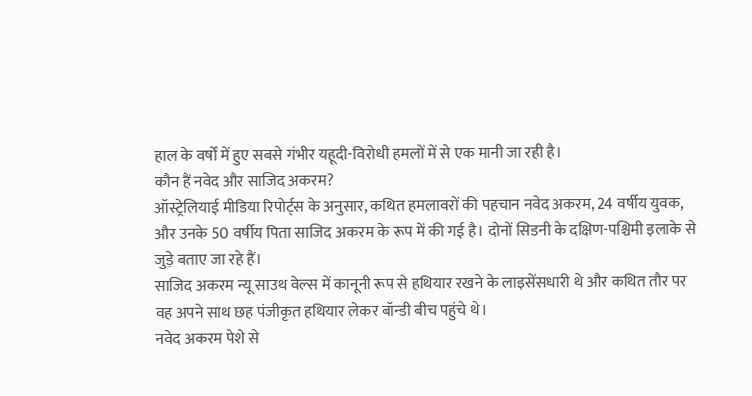हाल के वर्षों में हुए सबसे गंभीर यहूदी-विरोधी हमलों में से एक मानी जा रही है।
कौन हैं नवेद और साजिद अकरम?
ऑस्ट्रेलियाई मीडिया रिपोर्ट्स के अनुसार, कथित हमलावरों की पहचान नवेद अकरम, 24 वर्षीय युवक, और उनके 50 वर्षीय पिता साजिद अकरम के रूप में की गई है। दोनों सिडनी के दक्षिण-पश्चिमी इलाके से जुड़े बताए जा रहे हैं।
साजिद अकरम न्यू साउथ वेल्स में कानूनी रूप से हथियार रखने के लाइसेंसधारी थे और कथित तौर पर वह अपने साथ छह पंजीकृत हथियार लेकर बॉन्डी बीच पहुंचे थे।
नवेद अकरम पेशे से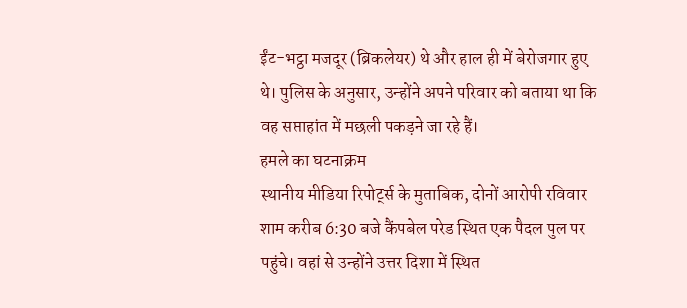ईंट-भट्ठा मजदूर (ब्रिकलेयर) थे और हाल ही में बेरोजगार हुए थे। पुलिस के अनुसार, उन्होंने अपने परिवार को बताया था कि वह सप्ताहांत में मछली पकड़ने जा रहे हैं।
हमले का घटनाक्रम
स्थानीय मीडिया रिपोर्ट्स के मुताबिक, दोनों आरोपी रविवार शाम करीब 6:30 बजे कैंपबेल परेड स्थित एक पैदल पुल पर पहुंचे। वहां से उन्होंने उत्तर दिशा में स्थित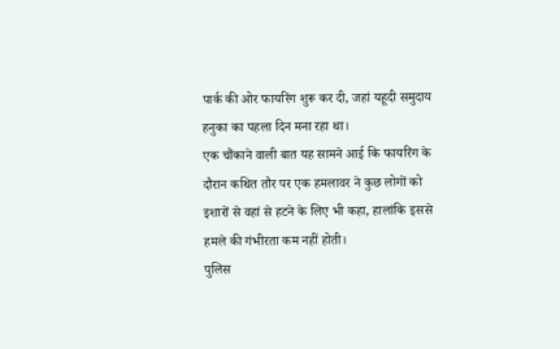पार्क की ओर फायरिंग शुरू कर दी, जहां यहूदी समुदाय हनुका का पहला दिन मना रहा था।
एक चौंकाने वाली बात यह सामने आई कि फायरिंग के दौरान कथित तौर पर एक हमलावर ने कुछ लोगों को इशारों से वहां से हटने के लिए भी कहा, हालांकि इससे हमले की गंभीरता कम नहीं होती।
पुलिस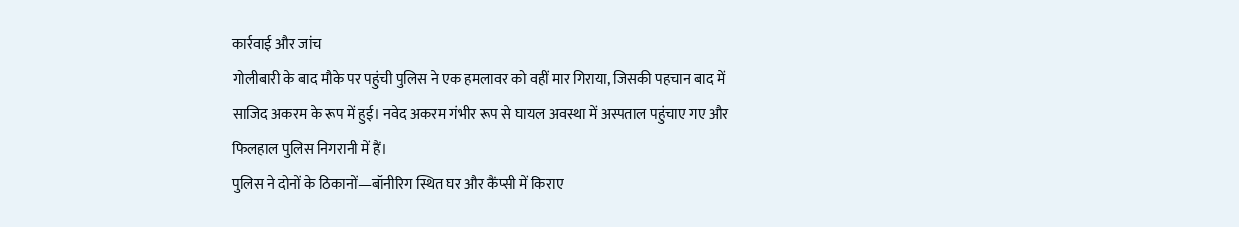कार्रवाई और जांच
गोलीबारी के बाद मौके पर पहुंची पुलिस ने एक हमलावर को वहीं मार गिराया, जिसकी पहचान बाद में साजिद अकरम के रूप में हुई। नवेद अकरम गंभीर रूप से घायल अवस्था में अस्पताल पहुंचाए गए और फिलहाल पुलिस निगरानी में हैं।
पुलिस ने दोनों के ठिकानों—बॉनीरिग स्थित घर और कैंप्सी में किराए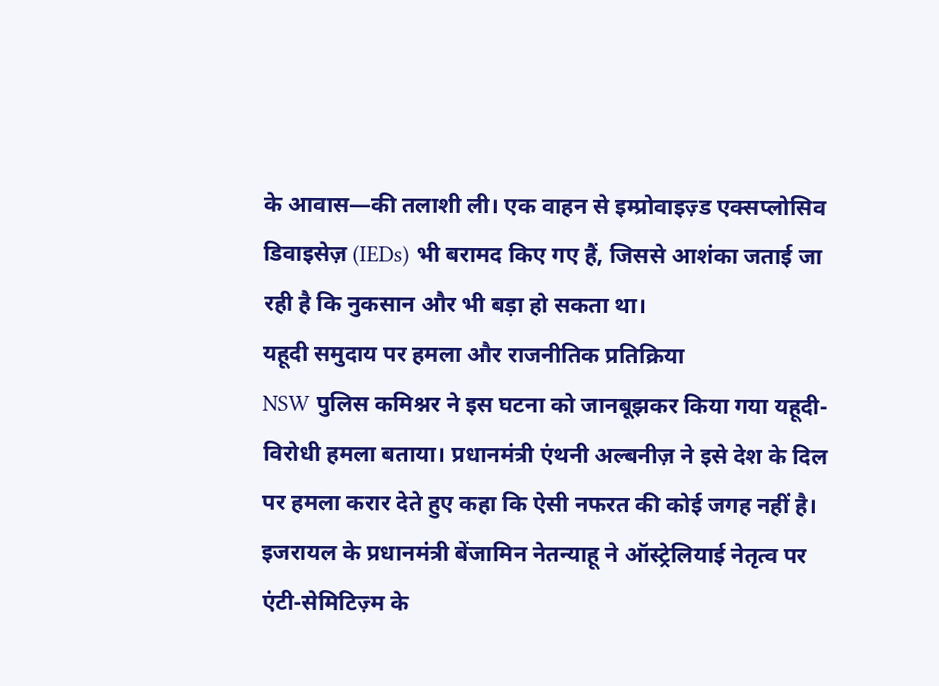के आवास—की तलाशी ली। एक वाहन से इम्प्रोवाइज़्ड एक्सप्लोसिव डिवाइसेज़ (IEDs) भी बरामद किए गए हैं, जिससे आशंका जताई जा रही है कि नुकसान और भी बड़ा हो सकता था।
यहूदी समुदाय पर हमला और राजनीतिक प्रतिक्रिया
NSW पुलिस कमिश्नर ने इस घटना को जानबूझकर किया गया यहूदी-विरोधी हमला बताया। प्रधानमंत्री एंथनी अल्बनीज़ ने इसे देश के दिल पर हमला करार देते हुए कहा कि ऐसी नफरत की कोई जगह नहीं है।
इजरायल के प्रधानमंत्री बेंजामिन नेतन्याहू ने ऑस्ट्रेलियाई नेतृत्व पर एंटी-सेमिटिज़्म के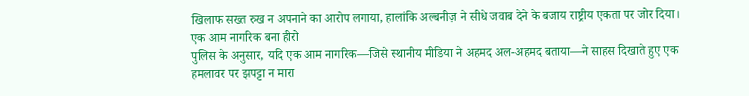खिलाफ सख्त रुख न अपनाने का आरोप लगाया, हालांकि अल्बनीज़ ने सीधे जवाब देने के बजाय राष्ट्रीय एकता पर जोर दिया।
एक आम नागरिक बना हीरो
पुलिस के अनुसार, यदि एक आम नागरिक—जिसे स्थानीय मीडिया ने अहमद अल-अहमद बताया—ने साहस दिखाते हुए एक हमलावर पर झपट्टा न मारा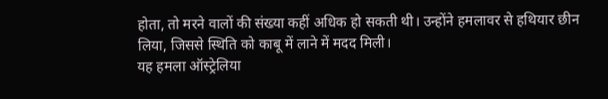होता, तो मरने वालों की संख्या कहीं अधिक हो सकती थी। उन्होंने हमलावर से हथियार छीन लिया, जिससे स्थिति को काबू में लाने में मदद मिली।
यह हमला ऑस्ट्रेलिया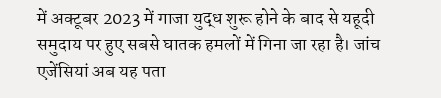में अक्टूबर 2023 में गाजा युद्ध शुरू होने के बाद से यहूदी समुदाय पर हुए सबसे घातक हमलों में गिना जा रहा है। जांच एजेंसियां अब यह पता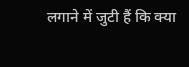लगाने में जुटी हैं कि क्या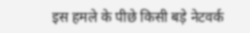इस हमले के पीछे किसी बड़े नेटवर्क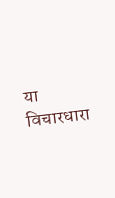या विचारधारा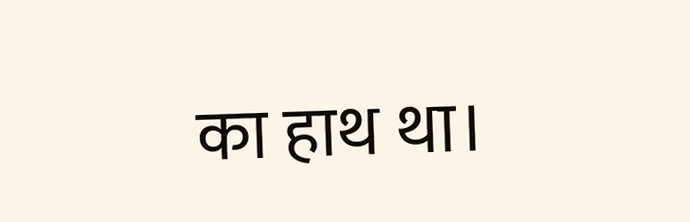का हाथ था।